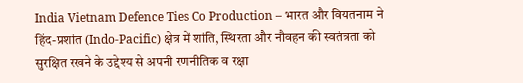India Vietnam Defence Ties Co Production – भारत और वियतनाम ने हिंद-प्रशांत (Indo-Pacific) क्षेत्र में शांति, स्थिरता और नौवहन की स्वतंत्रता को सुरक्षित रखने के उद्देश्य से अपनी रणनीतिक व रक्षा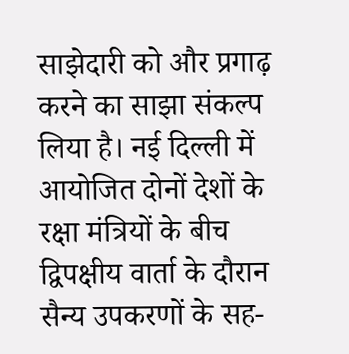साझेदारी को और प्रगाढ़ करने का साझा संकल्प लिया है। नई दिल्ली में आयोजित दोनों देशों के रक्षा मंत्रियों के बीच द्विपक्षीय वार्ता के दौरान सैन्य उपकरणों के सह-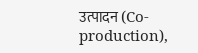उत्पादन (Co-production),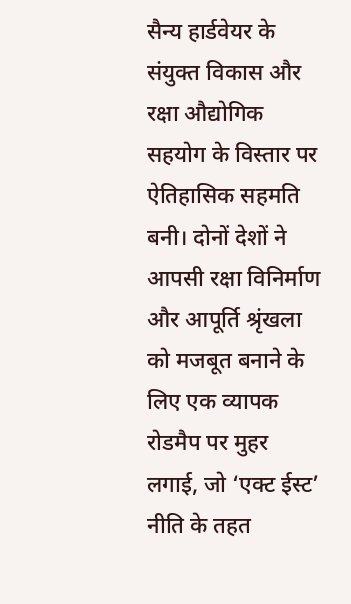सैन्य हार्डवेयर के संयुक्त विकास और रक्षा औद्योगिक सहयोग के विस्तार पर ऐतिहासिक सहमति बनी। दोनों देशों ने आपसी रक्षा विनिर्माण और आपूर्ति श्रृंखला को मजबूत बनाने के लिए एक व्यापक रोडमैप पर मुहर लगाई, जो ‘एक्ट ईस्ट’ नीति के तहत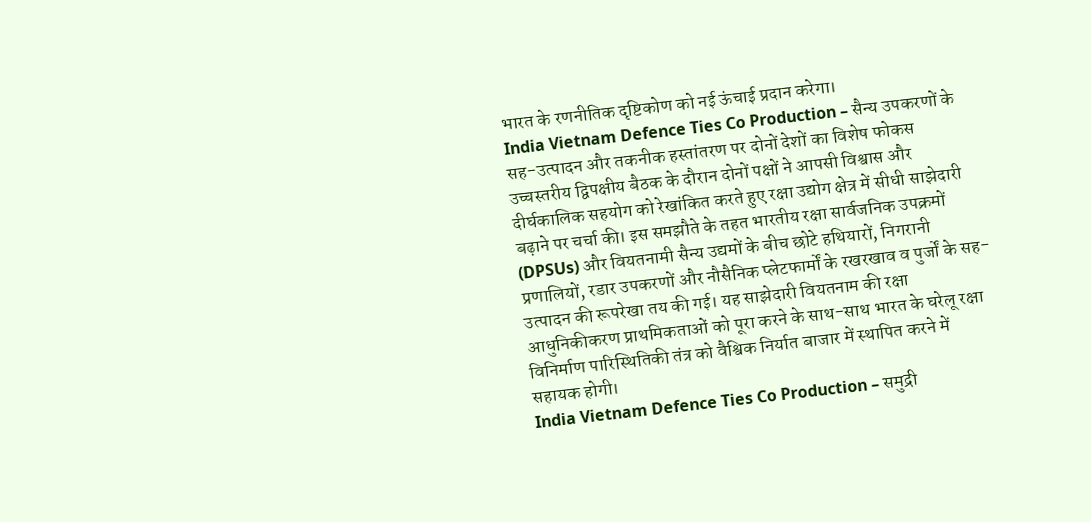भारत के रणनीतिक दृष्टिकोण को नई ऊंचाई प्रदान करेगा।
India Vietnam Defence Ties Co Production – सैन्य उपकरणों के सह-उत्पादन और तकनीक हस्तांतरण पर दोनों देशों का विशेष फोकस
उच्चस्तरीय द्विपक्षीय बैठक के दौरान दोनों पक्षों ने आपसी विश्वास और दीर्घकालिक सहयोग को रेखांकित करते हुए रक्षा उद्योग क्षेत्र में सीधी साझेदारी बढ़ाने पर चर्चा की। इस समझौते के तहत भारतीय रक्षा सार्वजनिक उपक्रमों (DPSUs) और वियतनामी सैन्य उद्यमों के बीच छोटे हथियारों, निगरानी प्रणालियों, रडार उपकरणों और नौसैनिक प्लेटफार्मों के रखरखाव व पुर्जों के सह-उत्पादन की रूपरेखा तय की गई। यह साझेदारी वियतनाम की रक्षा आधुनिकीकरण प्राथमिकताओं को पूरा करने के साथ-साथ भारत के घरेलू रक्षा विनिर्माण पारिस्थितिकी तंत्र को वैश्विक निर्यात बाजार में स्थापित करने में सहायक होगी।
India Vietnam Defence Ties Co Production – समुद्री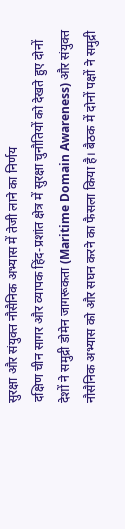सुरक्षा और संयुक्त नौसैनिक अभ्यास में तेजी लाने का निर्णय
दक्षिण चीन सागर और व्यापक हिंद-प्रशांत क्षेत्र में सुरक्षा चुनौतियों को देखते हुए दोनों देशों ने समुद्री डोमेन जागरूकता (Maritime Domain Awareness) और संयुक्त नौसैनिक अभ्यास को और सघन करने का फैसला किया है। बैठक में दोनों पक्षों ने समुद्री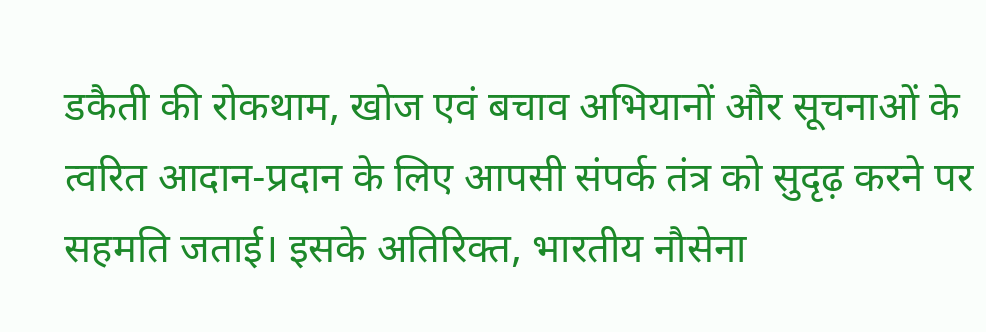डकैती की रोकथाम, खोज एवं बचाव अभियानों और सूचनाओं के त्वरित आदान-प्रदान के लिए आपसी संपर्क तंत्र को सुदृढ़ करने पर सहमति जताई। इसके अतिरिक्त, भारतीय नौसेना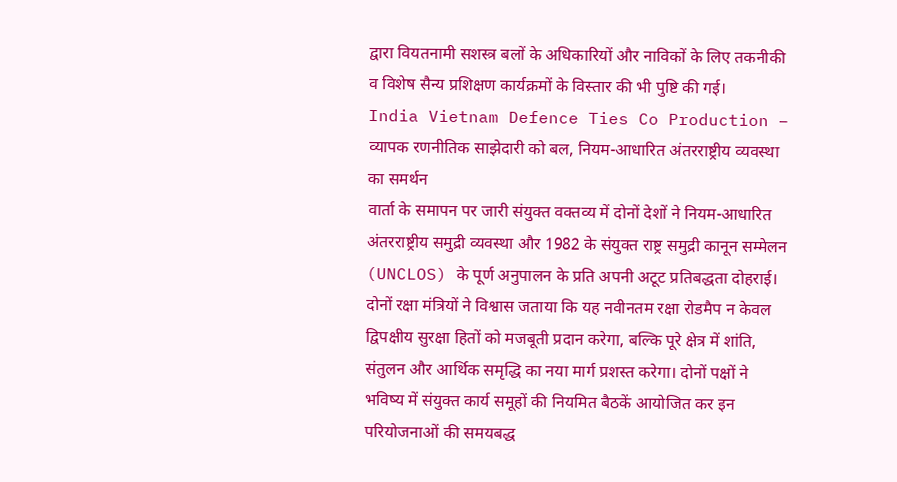द्वारा वियतनामी सशस्त्र बलों के अधिकारियों और नाविकों के लिए तकनीकी व विशेष सैन्य प्रशिक्षण कार्यक्रमों के विस्तार की भी पुष्टि की गई।
India Vietnam Defence Ties Co Production – व्यापक रणनीतिक साझेदारी को बल, नियम-आधारित अंतरराष्ट्रीय व्यवस्था का समर्थन
वार्ता के समापन पर जारी संयुक्त वक्तव्य में दोनों देशों ने नियम-आधारित अंतरराष्ट्रीय समुद्री व्यवस्था और 1982 के संयुक्त राष्ट्र समुद्री कानून सम्मेलन (UNCLOS) के पूर्ण अनुपालन के प्रति अपनी अटूट प्रतिबद्धता दोहराई। दोनों रक्षा मंत्रियों ने विश्वास जताया कि यह नवीनतम रक्षा रोडमैप न केवल द्विपक्षीय सुरक्षा हितों को मजबूती प्रदान करेगा, बल्कि पूरे क्षेत्र में शांति, संतुलन और आर्थिक समृद्धि का नया मार्ग प्रशस्त करेगा। दोनों पक्षों ने भविष्य में संयुक्त कार्य समूहों की नियमित बैठकें आयोजित कर इन परियोजनाओं की समयबद्ध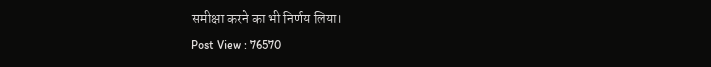समीक्षा करने का भी निर्णय लिया।
Post View : 76570